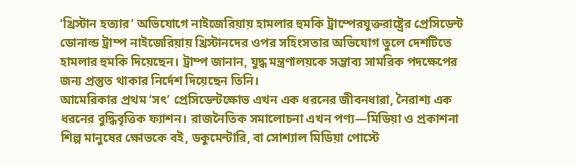‘খ্রিস্টান হত্যার’ অভিযোগে নাইজেরিয়ায় হামলার হুমকি ট্রাম্পেরযুক্তরাষ্ট্রের প্রেসিডেন্ট ডোনাল্ড ট্রাম্প নাইজেরিয়ায় খ্রিস্টানদের ওপর সহিংসতার অভিযোগ তুলে দেশটিতে হামলার হুমকি দিয়েছেন। ট্রাম্প জানান, যুদ্ধ মন্ত্রণালয়কে সম্ভাব্য সামরিক পদক্ষেপের জন্য প্রস্তুত থাকার নির্দেশ দিয়েছেন তিনি।
আমেরিকার প্রথম ‘সৎ’ প্রেসিডেন্টক্ষোভ এখন এক ধরনের জীবনধারা, নৈরাশ্য এক ধরনের বুদ্ধিবৃত্তিক ফ্যাশন। রাজনৈতিক সমালোচনা এখন পণ্য—মিডিয়া ও প্রকাশনা শিল্প মানুষের ক্ষোভকে বই, ডকুমেন্টারি, বা সোশ্যাল মিডিয়া পোস্টে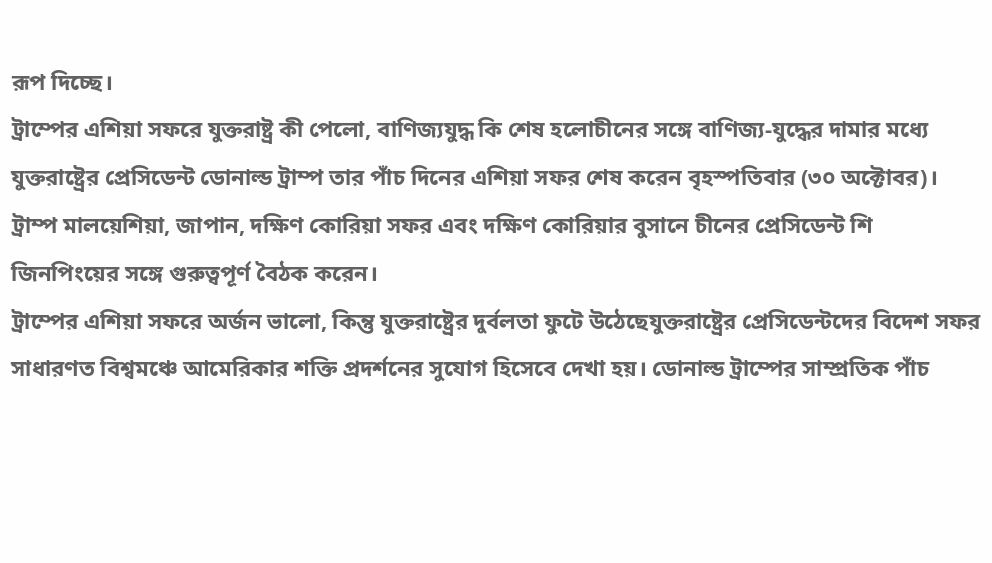রূপ দিচ্ছে।
ট্রাম্পের এশিয়া সফরে যুক্তরাষ্ট্র কী পেলো, বাণিজ্যযুদ্ধ কি শেষ হলোচীনের সঙ্গে বাণিজ্য-যুদ্ধের দামার মধ্যে যুক্তরাষ্ট্রের প্রেসিডেন্ট ডোনাল্ড ট্রাম্প তার পাঁচ দিনের এশিয়া সফর শেষ করেন বৃহস্পতিবার (৩০ অক্টোবর)। ট্রাম্প মালয়েশিয়া, জাপান, দক্ষিণ কোরিয়া সফর এবং দক্ষিণ কোরিয়ার বুসানে চীনের প্রেসিডেন্ট শি জিনপিংয়ের সঙ্গে গুরুত্বপূর্ণ বৈঠক করেন।
ট্রাম্পের এশিয়া সফরে অর্জন ভালো, কিন্তু যুক্তরাষ্ট্রের দুর্বলতা ফুটে উঠেছেযুক্তরাষ্ট্রের প্রেসিডেন্টদের বিদেশ সফর সাধারণত বিশ্বমঞ্চে আমেরিকার শক্তি প্রদর্শনের সুযোগ হিসেবে দেখা হয়। ডোনাল্ড ট্রাম্পের সাম্প্রতিক পাঁচ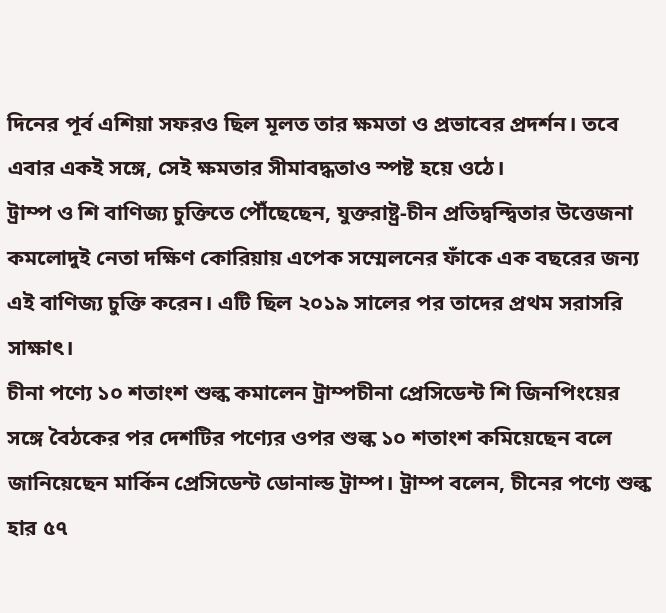দিনের পূর্ব এশিয়া সফরও ছিল মূলত তার ক্ষমতা ও প্রভাবের প্রদর্শন। তবে এবার একই সঙ্গে, সেই ক্ষমতার সীমাবদ্ধতাও স্পষ্ট হয়ে ওঠে।
ট্রাম্প ও শি বাণিজ্য চুক্তিতে পৌঁছেছেন, যুক্তরাষ্ট্র-চীন প্রতিদ্বন্দ্বিতার উত্তেজনা কমলোদুই নেতা দক্ষিণ কোরিয়ায় এপেক সম্মেলনের ফাঁকে এক বছরের জন্য এই বাণিজ্য চুক্তি করেন। এটি ছিল ২০১৯ সালের পর তাদের প্রথম সরাসরি সাক্ষাৎ।
চীনা পণ্যে ১০ শতাংশ শুল্ক কমালেন ট্রাম্পচীনা প্রেসিডেন্ট শি জিনপিংয়ের সঙ্গে বৈঠকের পর দেশটির পণ্যের ওপর শুল্ক ১০ শতাংশ কমিয়েছেন বলে জানিয়েছেন মার্কিন প্রেসিডেন্ট ডোনাল্ড ট্রাম্প। ট্রাম্প বলেন, চীনের পণ্যে শুল্ক হার ৫৭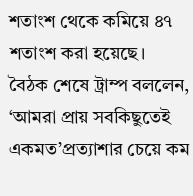শতাংশ থেকে কমিয়ে ৪৭ শতাংশ করা হয়েছে।
বৈঠক শেষে ট্রাম্প বললেন, ‘আমরা প্রায় সবকিছুতেই একমত’প্রত্যাশার চেয়ে কম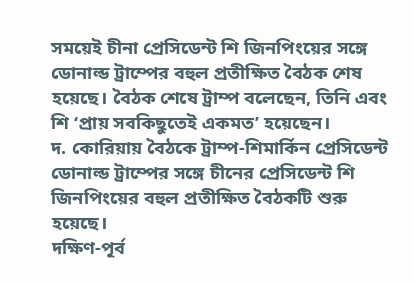সময়েই চীনা প্রেসিডেন্ট শি জিনপিংয়ের সঙ্গে ডোনাল্ড ট্রাম্পের বহুল প্রতীক্ষিত বৈঠক শেষ হয়েছে। বৈঠক শেষে ট্রাম্প বলেছেন, তিনি এবং শি ‘প্রায় সবকিছুতেই একমত’ হয়েছেন।
দ. কোরিয়ায় বৈঠকে ট্রাম্প-শিমার্কিন প্রেসিডেন্ট ডোনাল্ড ট্রাম্পের সঙ্গে চীনের প্রেসিডেন্ট শি জিনপিংয়ের বহুল প্রতীক্ষিত বৈঠকটি শুরু হয়েছে।
দক্ষিণ-পূর্ব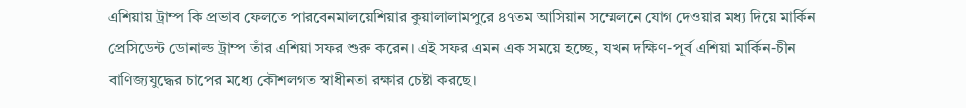এশিয়ায় ট্রাম্প কি প্রভাব ফেলতে পারবেনমালয়েশিয়ার কুয়ালালামপুরে ৪৭তম আসিয়ান সম্মেলনে যোগ দেওয়ার মধ্য দিয়ে মার্কিন প্রেসিডেন্ট ডোনাল্ড ট্রাম্প তাঁর এশিয়া সফর শুরু করেন। এই সফর এমন এক সময়ে হচ্ছে, যখন দক্ষিণ-পূর্ব এশিয়া মার্কিন-চীন বাণিজ্যযুদ্ধের চাপের মধ্যে কৌশলগত স্বাধীনতা রক্ষার চেষ্টা করছে।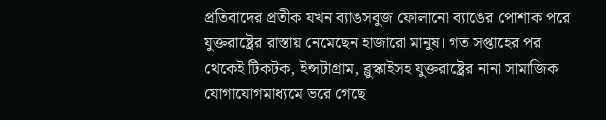প্রতিবাদের প্রতীক যখন ব্যাঙসবুজ ফোলানো ব্যাঙের পোশাক পরে যুক্তরাষ্ট্রের রাস্তায় নেমেছেন হাজারো মানুষ। গত সপ্তাহের পর থেকেই টিকটক, ইন্সটাগ্রাম, ব্লুস্কাইসহ যুক্তরাষ্ট্রের নানা সামাজিক যোগাযোগমাধ্যমে ভরে গেছে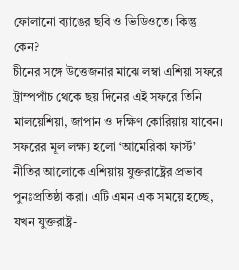ফোলানো ব্যাঙের ছবি ও ভিডিওতে। কিন্তু কেন?
চীনের সঙ্গে উত্তেজনার মাঝে লম্বা এশিয়া সফরে ট্রাম্পপাঁচ থেকে ছয় দিনের এই সফরে তিনি মালয়েশিয়া, জাপান ও দক্ষিণ কোরিয়ায় যাবেন। সফরের মূল লক্ষ্য হলো ‘আমেরিকা ফার্স্ট’ নীতির আলোকে এশিয়ায় যুক্তরাষ্ট্রের প্রভাব পুনঃপ্রতিষ্ঠা করা। এটি এমন এক সময়ে হচ্ছে, যখন যুক্তরাষ্ট্র-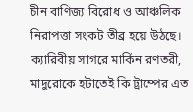চীন বাণিজ্য বিরোধ ও আঞ্চলিক নিরাপত্তা সংকট তীব্র হয়ে উঠছে।
ক্যারিবীয় সাগরে মার্কিন রণতরী, মাদুরোকে হটাতেই কি ট্রাম্পের এত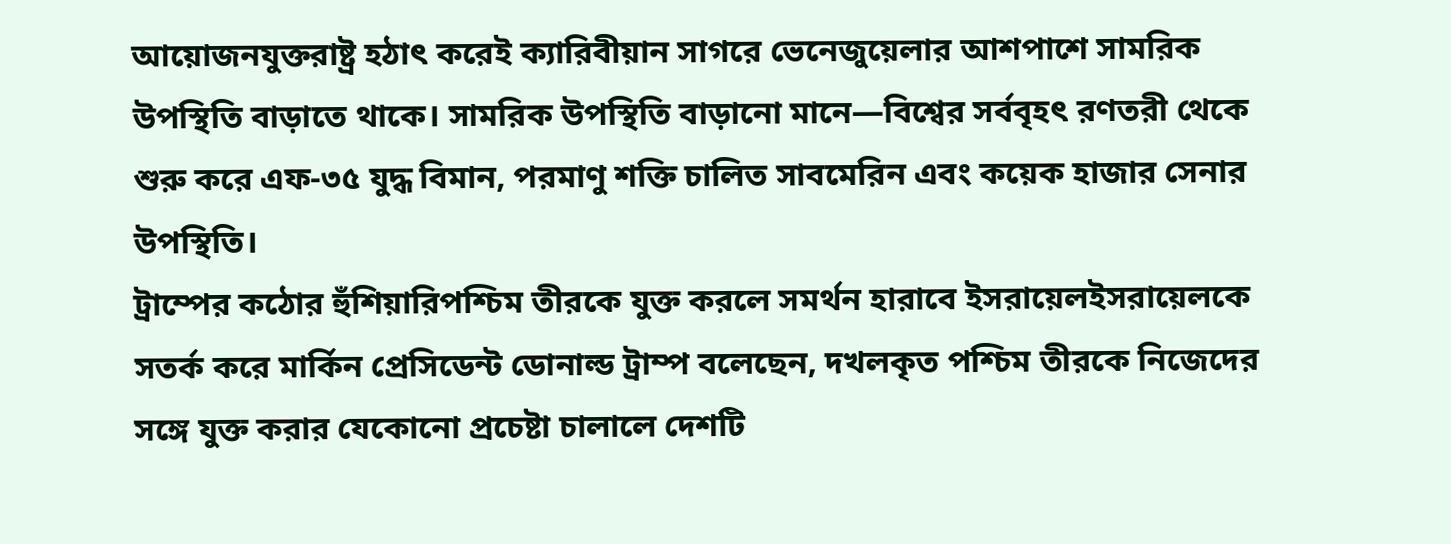আয়োজনযুক্তরাষ্ট্র হঠাৎ করেই ক্যারিবীয়ান সাগরে ভেনেজুয়েলার আশপাশে সামরিক উপস্থিতি বাড়াতে থাকে। সামরিক উপস্থিতি বাড়ানো মানে—বিশ্বের সর্ববৃহৎ রণতরী থেকে শুরু করে এফ-৩৫ যুদ্ধ বিমান, পরমাণু শক্তি চালিত সাবমেরিন এবং কয়েক হাজার সেনার উপস্থিতি।
ট্রাম্পের কঠোর হুঁশিয়ারিপশ্চিম তীরকে যুক্ত করলে সমর্থন হারাবে ইসরায়েলইসরায়েলকে সতর্ক করে মার্কিন প্রেসিডেন্ট ডোনাল্ড ট্রাম্প বলেছেন, দখলকৃত পশ্চিম তীরকে নিজেদের সঙ্গে যুক্ত করার যেকোনো প্রচেষ্টা চালালে দেশটি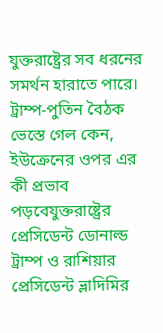যুক্তরাষ্ট্রের সব ধরনের সমর্থন হারাতে পারে।
ট্রাম্প-পুতিন বৈঠক ভেস্তে গেল কেন, ইউক্রেনের ওপর এর কী প্রভাব পড়বেযুক্তরাষ্ট্রের প্রেসিডেন্ট ডোনাল্ড ট্রাম্প ও রাশিয়ার প্রেসিডেন্ট ভ্লাদিমির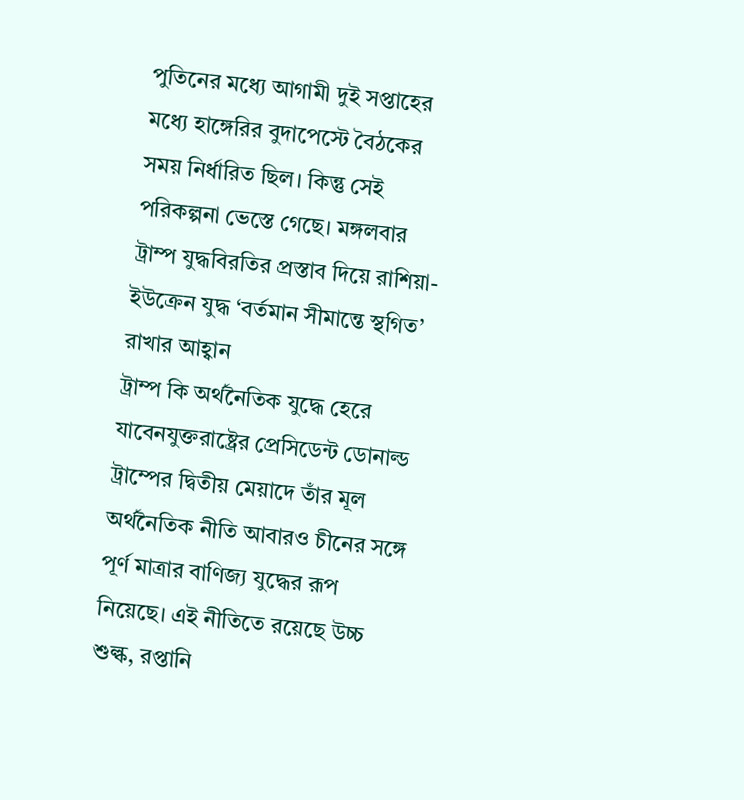পুতিনের মধ্যে আগামী দুই সপ্তাহের মধ্যে হাঙ্গেরির বুদাপেস্টে বৈঠকের সময় নির্ধারিত ছিল। কিন্তু সেই পরিকল্পনা ভেস্তে গেছে। মঙ্গলবার ট্রাম্প যুদ্ধবিরতির প্রস্তাব দিয়ে রাশিয়া-ইউক্রেন যুদ্ধ ‘বর্তমান সীমান্তে স্থগিত’ রাখার আহ্বান
ট্রাম্প কি অর্থনৈতিক যুদ্ধে হেরে যাবেনযুক্তরাষ্ট্রের প্রেসিডেন্ট ডোনাল্ড ট্রাম্পের দ্বিতীয় মেয়াদে তাঁর মূল অর্থনৈতিক নীতি আবারও চীনের সঙ্গে পূর্ণ মাত্রার বাণিজ্য যুদ্ধের রূপ নিয়েছে। এই নীতিতে রয়েছে উচ্চ শুল্ক, রপ্তানি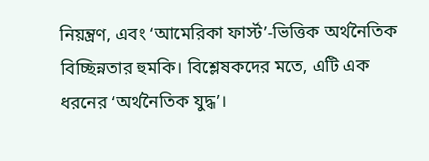নিয়ন্ত্রণ, এবং ‘আমেরিকা ফার্স্ট’-ভিত্তিক অর্থনৈতিক বিচ্ছিন্নতার হুমকি। বিশ্লেষকদের মতে, এটি এক ধরনের ‘অর্থনৈতিক যুদ্ধ’।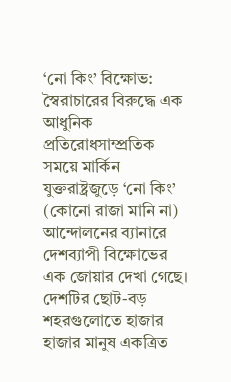‘নো কিং’ বিক্ষোভ: স্বৈরাচারের বিরুদ্ধে এক আধুনিক প্রতিরোধসাম্প্রতিক সময়ে মার্কিন যুক্তরাষ্ট্রজুড়ে ‘নো কিং’ (কোনো রাজা মানি না) আন্দোলনের ব্যানারে দেশব্যাপী বিক্ষোভের এক জোয়ার দেখা গেছে। দেশটির ছোট-বড় শহরগুলোতে হাজার হাজার মানুষ একত্রিত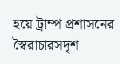হয়ে ট্রাম্প প্রশাসনের স্বৈরাচারসদৃশ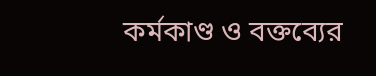কর্মকাণ্ড ও বক্তব্যের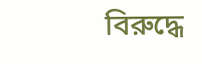বিরুদ্ধে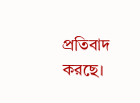প্রতিবাদ করছে।